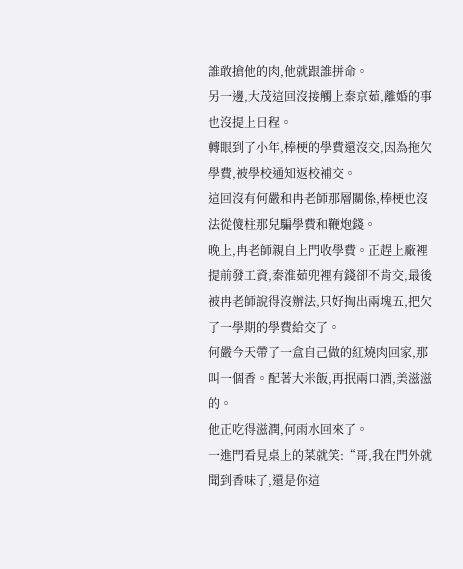誰敢搶他的肉,他就跟誰拼命。
另一邊,大茂這回沒接觸上秦京茹,離婚的事也沒提上日程。
轉眼到了小年,棒梗的學費還沒交,因為拖欠學費,被學校通知返校補交。
這回沒有何嚴和冉老師那層關係,棒梗也沒法從傻柱那兒騙學費和鞭炮錢。
晚上,冉老師親自上門收學費。正趕上廠裡提前發工資,秦淮茹兜裡有錢卻不肯交,最後被冉老師說得沒辦法,只好掏出兩塊五,把欠了一學期的學費給交了。
何嚴今天帶了一盒自己做的紅燒肉回家,那叫一個香。配著大米飯,再抿兩口酒,美滋滋的。
他正吃得滋潤,何雨水回來了。
一進門看見桌上的菜就笑:“哥,我在門外就聞到香味了,還是你這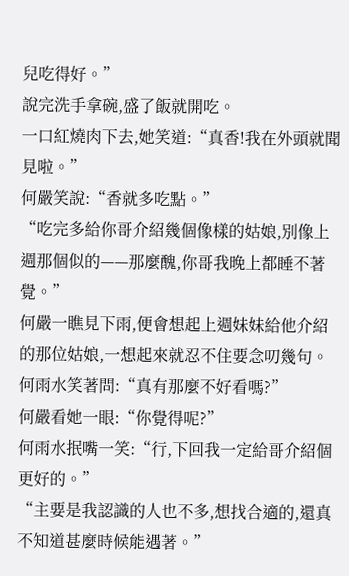兒吃得好。”
說完洗手拿碗,盛了飯就開吃。
一口紅燒肉下去,她笑道:“真香!我在外頭就聞見啦。”
何嚴笑說:“香就多吃點。”
“吃完多給你哥介紹幾個像樣的姑娘,別像上週那個似的——那麼醜,你哥我晚上都睡不著覺。”
何嚴一瞧見下雨,便會想起上週妹妹給他介紹的那位姑娘,一想起來就忍不住要念叨幾句。
何雨水笑著問:“真有那麼不好看嗎?”
何嚴看她一眼:“你覺得呢?”
何雨水抿嘴一笑:“行,下回我一定給哥介紹個更好的。”
“主要是我認識的人也不多,想找合適的,還真不知道甚麼時候能遇著。”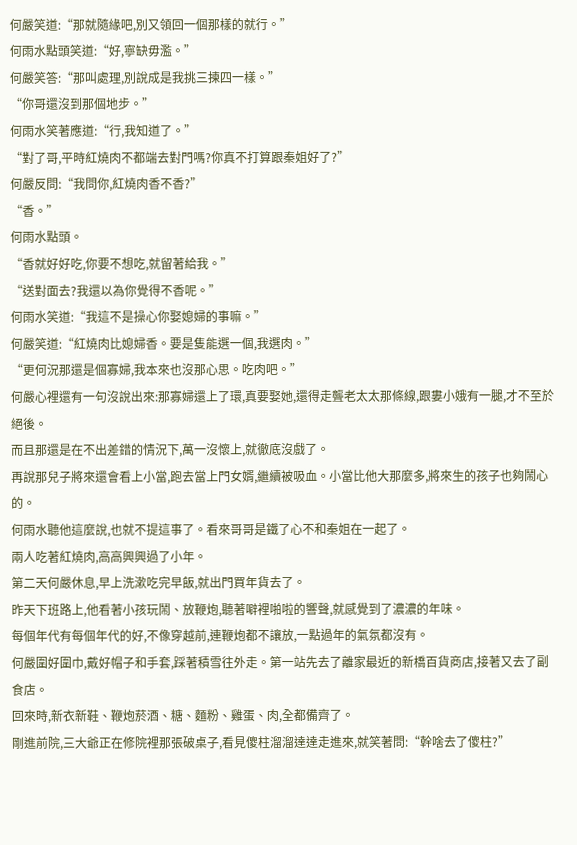何嚴笑道:“那就隨緣吧,別又領回一個那樣的就行。”
何雨水點頭笑道:“好,寧缺毋濫。”
何嚴笑答:“那叫處理,別說成是我挑三揀四一樣。”
“你哥還沒到那個地步。”
何雨水笑著應道:“行,我知道了。”
“對了哥,平時紅燒肉不都端去對門嗎?你真不打算跟秦姐好了?”
何嚴反問:“我問你,紅燒肉香不香?”
“香。”
何雨水點頭。
“香就好好吃,你要不想吃,就留著給我。”
“送對面去?我還以為你覺得不香呢。”
何雨水笑道:“我這不是操心你娶媳婦的事嘛。”
何嚴笑道:“紅燒肉比媳婦香。要是隻能選一個,我選肉。”
“更何況那還是個寡婦,我本來也沒那心思。吃肉吧。”
何嚴心裡還有一句沒說出來:那寡婦還上了環,真要娶她,還得走聾老太太那條線,跟婁小娥有一腿,才不至於絕後。
而且那還是在不出差錯的情況下,萬一沒懷上,就徹底沒戲了。
再說那兒子將來還會看上小當,跑去當上門女婿,繼續被吸血。小當比他大那麼多,將來生的孩子也夠鬧心的。
何雨水聽他這麼說,也就不提這事了。看來哥哥是鐵了心不和秦姐在一起了。
兩人吃著紅燒肉,高高興興過了小年。
第二天何嚴休息,早上洗漱吃完早飯,就出門買年貨去了。
昨天下班路上,他看著小孩玩鬧、放鞭炮,聽著噼裡啪啦的響聲,就感覺到了濃濃的年味。
每個年代有每個年代的好,不像穿越前,連鞭炮都不讓放,一點過年的氣氛都沒有。
何嚴圍好圍巾,戴好帽子和手套,踩著積雪往外走。第一站先去了離家最近的新橋百貨商店,接著又去了副食店。
回來時,新衣新鞋、鞭炮菸酒、糖、麵粉、雞蛋、肉,全都備齊了。
剛進前院,三大爺正在修院裡那張破桌子,看見傻柱溜溜達達走進來,就笑著問:“幹啥去了傻柱?”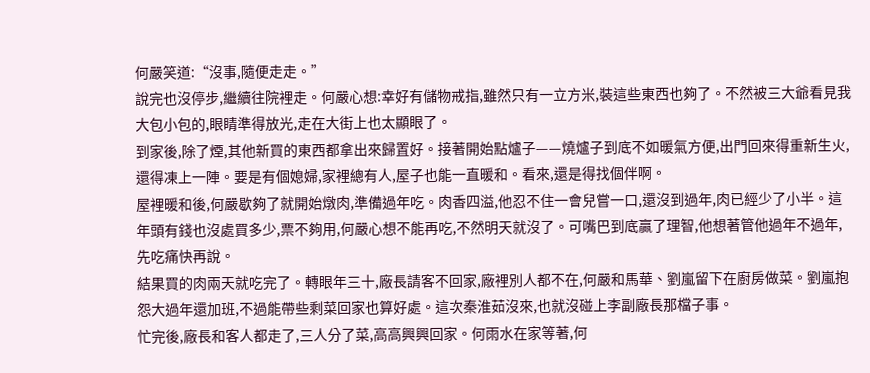何嚴笑道:“沒事,隨便走走。”
說完也沒停步,繼續往院裡走。何嚴心想:幸好有儲物戒指,雖然只有一立方米,裝這些東西也夠了。不然被三大爺看見我大包小包的,眼睛準得放光,走在大街上也太顯眼了。
到家後,除了煙,其他新買的東西都拿出來歸置好。接著開始點爐子——燒爐子到底不如暖氣方便,出門回來得重新生火,還得凍上一陣。要是有個媳婦,家裡總有人,屋子也能一直暖和。看來,還是得找個伴啊。
屋裡暖和後,何嚴歇夠了就開始燉肉,準備過年吃。肉香四溢,他忍不住一會兒嘗一口,還沒到過年,肉已經少了小半。這年頭有錢也沒處買多少,票不夠用,何嚴心想不能再吃,不然明天就沒了。可嘴巴到底贏了理智,他想著管他過年不過年,先吃痛快再說。
結果買的肉兩天就吃完了。轉眼年三十,廠長請客不回家,廠裡別人都不在,何嚴和馬華、劉嵐留下在廚房做菜。劉嵐抱怨大過年還加班,不過能帶些剩菜回家也算好處。這次秦淮茹沒來,也就沒碰上李副廠長那檔子事。
忙完後,廠長和客人都走了,三人分了菜,高高興興回家。何雨水在家等著,何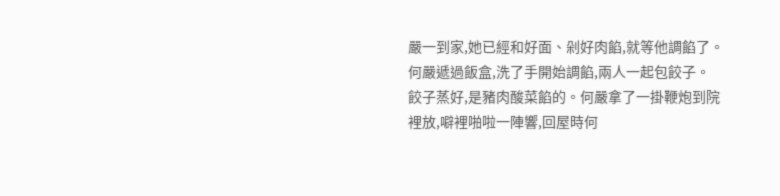嚴一到家,她已經和好面、剁好肉餡,就等他調餡了。何嚴遞過飯盒,洗了手開始調餡,兩人一起包餃子。
餃子蒸好,是豬肉酸菜餡的。何嚴拿了一掛鞭炮到院裡放,噼裡啪啦一陣響,回屋時何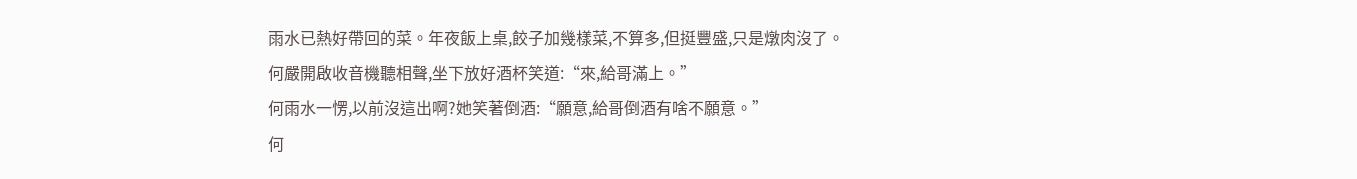雨水已熱好帶回的菜。年夜飯上桌,餃子加幾樣菜,不算多,但挺豐盛,只是燉肉沒了。
何嚴開啟收音機聽相聲,坐下放好酒杯笑道:“來,給哥滿上。”
何雨水一愣,以前沒這出啊?她笑著倒酒:“願意,給哥倒酒有啥不願意。”
何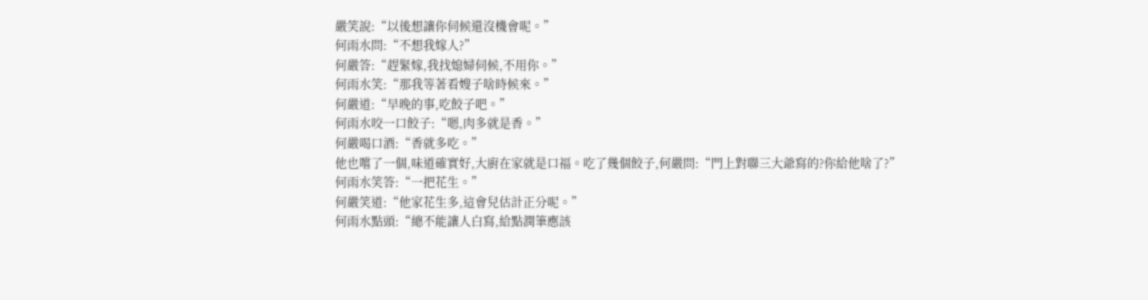嚴笑說:“以後想讓你伺候還沒機會呢。”
何雨水問:“不想我嫁人?”
何嚴答:“趕緊嫁,我找媳婦伺候,不用你。”
何雨水笑:“那我等著看嫂子啥時候來。”
何嚴道:“早晚的事,吃餃子吧。”
何雨水咬一口餃子:“嗯,肉多就是香。”
何嚴喝口酒:“香就多吃。”
他也嚐了一個,味道確實好,大廚在家就是口福。吃了幾個餃子,何嚴問:“門上對聯三大爺寫的?你給他啥了?”
何雨水笑答:“一把花生。”
何嚴笑道:“他家花生多,這會兒估計正分呢。”
何雨水點頭:“總不能讓人白寫,給點潤筆應該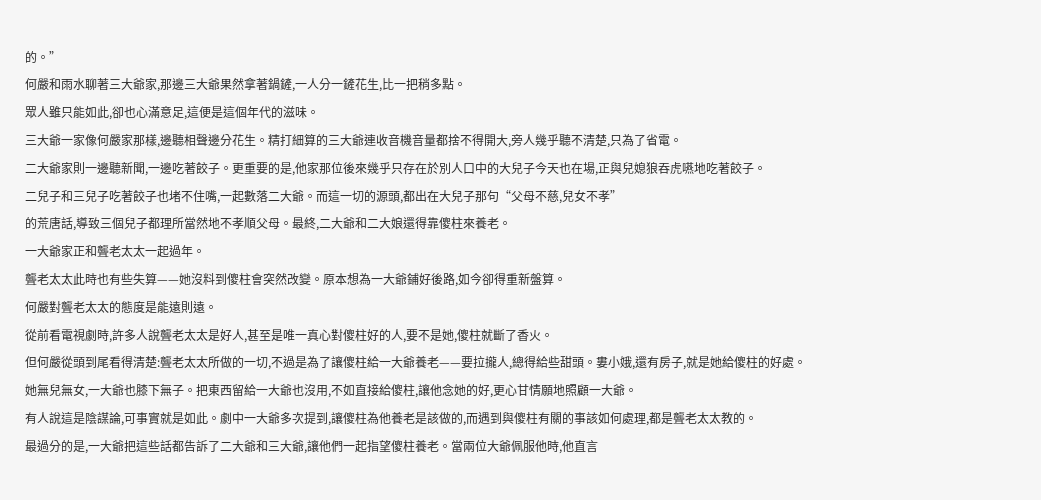的。”
何嚴和雨水聊著三大爺家,那邊三大爺果然拿著鍋鏟,一人分一鏟花生,比一把稍多點。
眾人雖只能如此,卻也心滿意足,這便是這個年代的滋味。
三大爺一家像何嚴家那樣,邊聽相聲邊分花生。精打細算的三大爺連收音機音量都捨不得開大,旁人幾乎聽不清楚,只為了省電。
二大爺家則一邊聽新聞,一邊吃著餃子。更重要的是,他家那位後來幾乎只存在於別人口中的大兒子今天也在場,正與兒媳狼吞虎嚥地吃著餃子。
二兒子和三兒子吃著餃子也堵不住嘴,一起數落二大爺。而這一切的源頭,都出在大兒子那句“父母不慈,兒女不孝”
的荒唐話,導致三個兒子都理所當然地不孝順父母。最終,二大爺和二大娘還得靠傻柱來養老。
一大爺家正和聾老太太一起過年。
聾老太太此時也有些失算——她沒料到傻柱會突然改變。原本想為一大爺鋪好後路,如今卻得重新盤算。
何嚴對聾老太太的態度是能遠則遠。
從前看電視劇時,許多人說聾老太太是好人,甚至是唯一真心對傻柱好的人,要不是她,傻柱就斷了香火。
但何嚴從頭到尾看得清楚:聾老太太所做的一切,不過是為了讓傻柱給一大爺養老——要拉攏人,總得給些甜頭。婁小娥,還有房子,就是她給傻柱的好處。
她無兒無女,一大爺也膝下無子。把東西留給一大爺也沒用,不如直接給傻柱,讓他念她的好,更心甘情願地照顧一大爺。
有人說這是陰謀論,可事實就是如此。劇中一大爺多次提到,讓傻柱為他養老是該做的,而遇到與傻柱有關的事該如何處理,都是聾老太太教的。
最過分的是,一大爺把這些話都告訴了二大爺和三大爺,讓他們一起指望傻柱養老。當兩位大爺佩服他時,他直言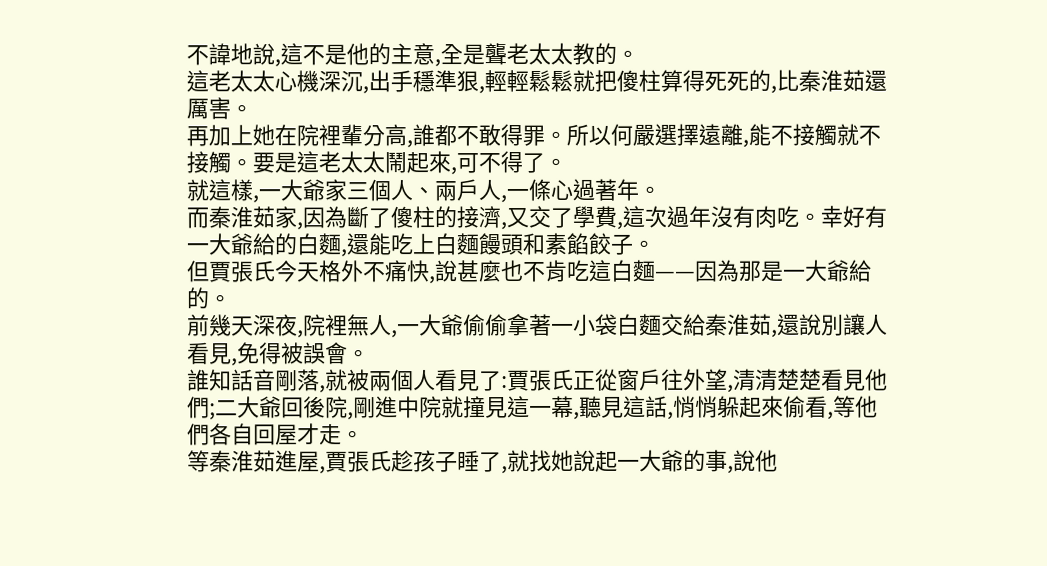不諱地說,這不是他的主意,全是聾老太太教的。
這老太太心機深沉,出手穩準狠,輕輕鬆鬆就把傻柱算得死死的,比秦淮茹還厲害。
再加上她在院裡輩分高,誰都不敢得罪。所以何嚴選擇遠離,能不接觸就不接觸。要是這老太太鬧起來,可不得了。
就這樣,一大爺家三個人、兩戶人,一條心過著年。
而秦淮茹家,因為斷了傻柱的接濟,又交了學費,這次過年沒有肉吃。幸好有一大爺給的白麵,還能吃上白麵饅頭和素餡餃子。
但賈張氏今天格外不痛快,說甚麼也不肯吃這白麵——因為那是一大爺給的。
前幾天深夜,院裡無人,一大爺偷偷拿著一小袋白麵交給秦淮茹,還說別讓人看見,免得被誤會。
誰知話音剛落,就被兩個人看見了:賈張氏正從窗戶往外望,清清楚楚看見他們;二大爺回後院,剛進中院就撞見這一幕,聽見這話,悄悄躲起來偷看,等他們各自回屋才走。
等秦淮茹進屋,賈張氏趁孩子睡了,就找她說起一大爺的事,說他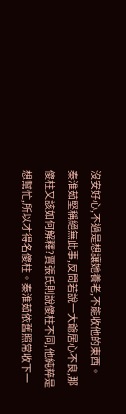沒安好心,不過是想讓她養老,不能收他的東西。
秦淮茹堅稱絕無此事,反問若說一大爺居心不良,那傻柱又該如何解釋?賈張氏則說傻柱不同,他純粹是想幫忙,所以才得名傻柱。秦淮茹依舊照常收下一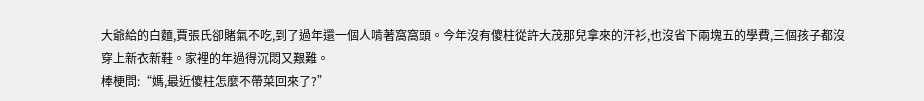大爺給的白麵,賈張氏卻賭氣不吃,到了過年還一個人啃著窩窩頭。今年沒有傻柱從許大茂那兒拿來的汗衫,也沒省下兩塊五的學費,三個孩子都沒穿上新衣新鞋。家裡的年過得沉悶又艱難。
棒梗問:“媽,最近傻柱怎麼不帶菜回來了?”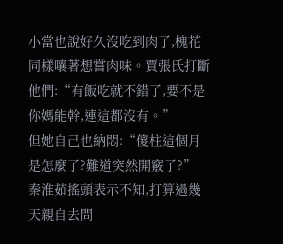小當也說好久沒吃到肉了,槐花同樣嚷著想嘗肉味。賈張氏打斷他們:“有飯吃就不錯了,要不是你媽能幹,連這都沒有。”
但她自己也納悶:“傻柱這個月是怎麼了?難道突然開竅了?”
秦淮茹搖頭表示不知,打算過幾天親自去問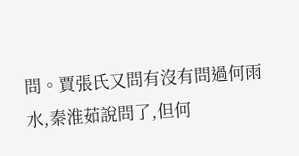問。賈張氏又問有沒有問過何雨水,秦淮茹說問了,但何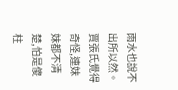雨水也說不出所以然。賈張氏覺得奇怪,連妹妹都不清楚,怕是傻柱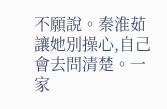不願說。秦淮茹讓她別操心,自己會去問清楚。一家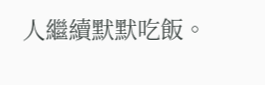人繼續默默吃飯。